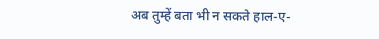अब तुम्हें बता भी न सकते हाल-ए-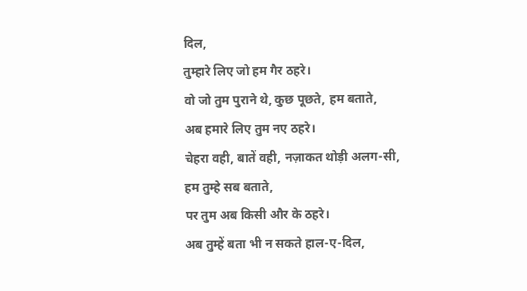दिल,
तुम्हारे लिए जो हम गैर ठहरे।
वो जो तुम पुराने थे, कुछ पूछते, हम बताते,
अब हमारे लिए तुम नए ठहरे।
चेहरा वही, बातें वही, नज़ाकत थोड़ी अलग-सी,
हम तुम्हे सब बताते,
पर तुम अब किसी और के ठहरे।
अब तुम्हें बता भी न सकते हाल-ए-दिल,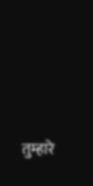तुम्हारे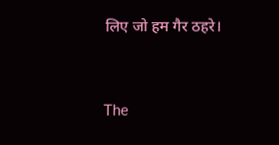लिए जो हम गैर ठहरे।


The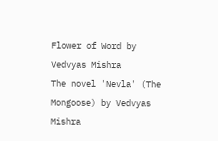Flower of Word by Vedvyas Mishra
The novel 'Nevla' (The Mongoose) by Vedvyas Mishra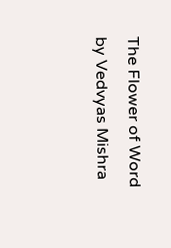The Flower of Word by Vedvyas Mishra